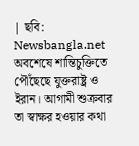| ছবি: Newsbangla.net
অবশেষে শান্তিচুক্তিতে পৌঁছেছে যুক্তরাষ্ট্র ও ইরান। আগামী শুক্রবার তা স্বাক্ষর হওয়ার কথা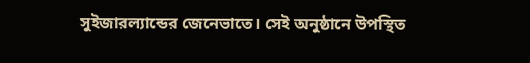সুইজারল্যান্ডের জেনেভাতে। সেই অনুষ্ঠানে উপস্থিত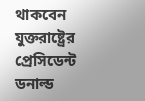থাকবেন যুক্তরাষ্ট্রের প্রেসিডেন্ট ডনাল্ড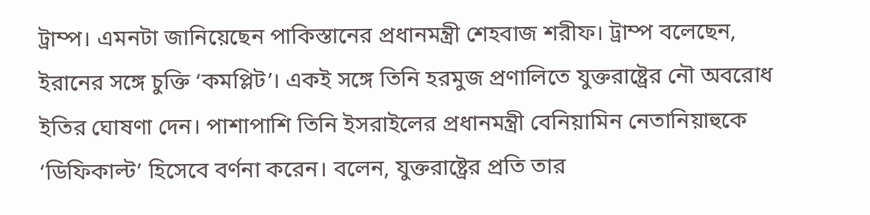ট্রাম্প। এমনটা জানিয়েছেন পাকিস্তানের প্রধানমন্ত্রী শেহবাজ শরীফ। ট্রাম্প বলেছেন, ইরানের সঙ্গে চুক্তি ‘কমপ্লিট’। একই সঙ্গে তিনি হরমুজ প্রণালিতে যুক্তরাষ্ট্রের নৌ অবরোধ ইতির ঘোষণা দেন। পাশাপাশি তিনি ইসরাইলের প্রধানমন্ত্রী বেনিয়ামিন নেতানিয়াহুকে ‘ডিফিকাল্ট’ হিসেবে বর্ণনা করেন। বলেন, যুক্তরাষ্ট্রের প্রতি তার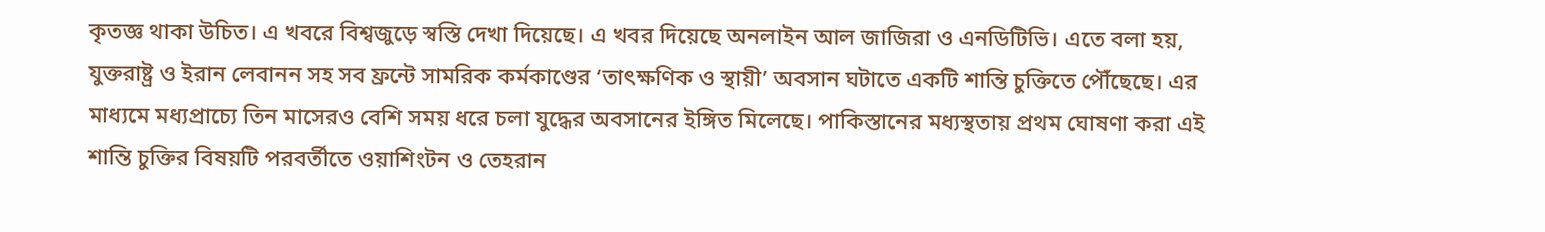কৃতজ্ঞ থাকা উচিত। এ খবরে বিশ্বজুড়ে স্বস্তি দেখা দিয়েছে। এ খবর দিয়েছে অনলাইন আল জাজিরা ও এনডিটিভি। এতে বলা হয়, যুক্তরাষ্ট্র ও ইরান লেবানন সহ সব ফ্রন্টে সামরিক কর্মকাণ্ডের ‘তাৎক্ষণিক ও স্থায়ী’ অবসান ঘটাতে একটি শান্তি চুক্তিতে পৌঁছেছে। এর মাধ্যমে মধ্যপ্রাচ্যে তিন মাসেরও বেশি সময় ধরে চলা যুদ্ধের অবসানের ইঙ্গিত মিলেছে। পাকিস্তানের মধ্যস্থতায় প্রথম ঘোষণা করা এই শান্তি চুক্তির বিষয়টি পরবর্তীতে ওয়াশিংটন ও তেহরান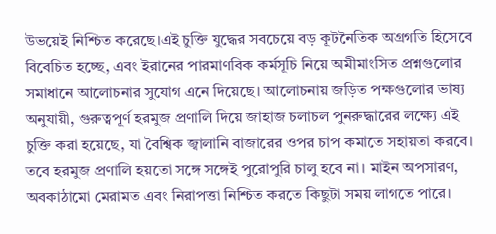উভয়েই নিশ্চিত করেছে।এই চুক্তি যুদ্ধের সবচেয়ে বড় কূটনৈতিক অগ্রগতি হিসেবে বিবেচিত হচ্ছে, এবং ইরানের পারমাণবিক কর্মসূচি নিয়ে অমীমাংসিত প্রশ্নগুলোর সমাধানে আলোচনার সুযোগ এনে দিয়েছে। আলোচনায় জড়িত পক্ষগুলোর ভাষ্য অনুযায়ী, গুরুত্বপূর্ণ হরমুজ প্রণালি দিয়ে জাহাজ চলাচল পুনরুদ্ধারের লক্ষ্যে এই চুক্তি করা হয়েছে, যা বৈশ্বিক জ্বালানি বাজারের ওপর চাপ কমাতে সহায়তা করবে। তবে হরমুজ প্রণালি হয়তো সঙ্গে সঙ্গেই পুরোপুরি চালু হবে না। মাইন অপসারণ, অবকাঠামো মেরামত এবং নিরাপত্তা নিশ্চিত করতে কিছুটা সময় লাগতে পারে।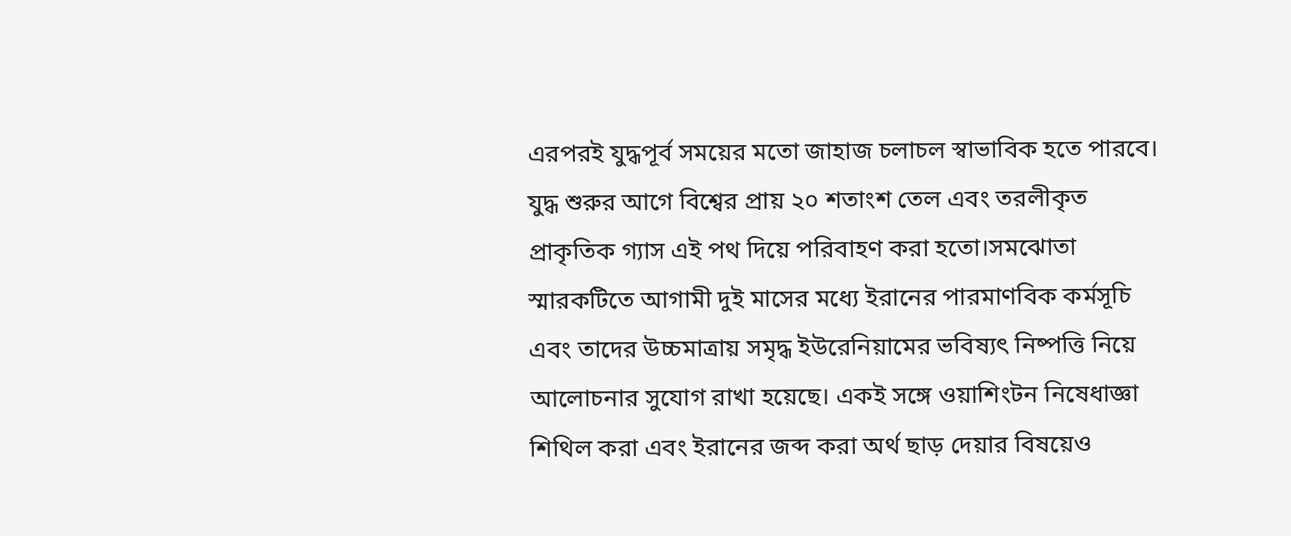এরপরই যুদ্ধপূর্ব সময়ের মতো জাহাজ চলাচল স্বাভাবিক হতে পারবে। যুদ্ধ শুরুর আগে বিশ্বের প্রায় ২০ শতাংশ তেল এবং তরলীকৃত প্রাকৃতিক গ্যাস এই পথ দিয়ে পরিবাহণ করা হতো।সমঝোতা স্মারকটিতে আগামী দুই মাসের মধ্যে ইরানের পারমাণবিক কর্মসূচি এবং তাদের উচ্চমাত্রায় সমৃদ্ধ ইউরেনিয়ামের ভবিষ্যৎ নিষ্পত্তি নিয়ে আলোচনার সুযোগ রাখা হয়েছে। একই সঙ্গে ওয়াশিংটন নিষেধাজ্ঞা শিথিল করা এবং ইরানের জব্দ করা অর্থ ছাড় দেয়ার বিষয়েও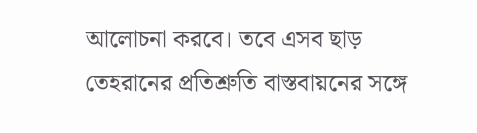আলোচনা করবে। তবে এসব ছাড় তেহরানের প্রতিশ্রুতি বাস্তবায়নের সঙ্গে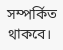সম্পর্কিত থাকবে।